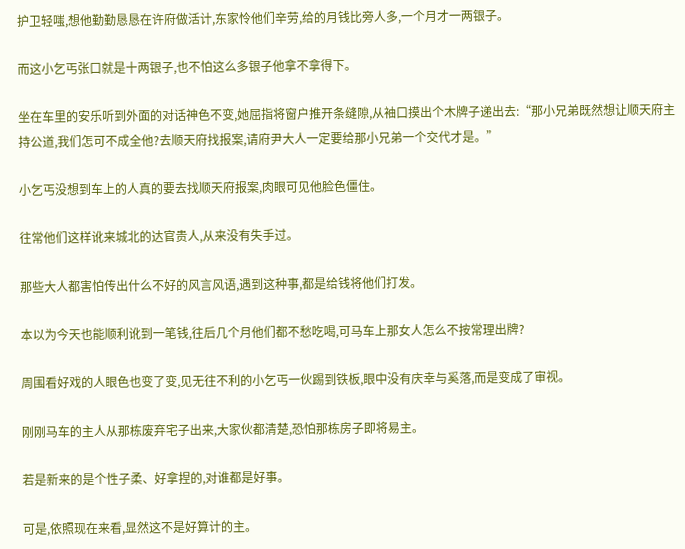护卫轻嗤,想他勤勤恳恳在许府做活计,东家怜他们辛劳,给的月钱比旁人多,一个月才一两银子。

而这小乞丐张口就是十两银子,也不怕这么多银子他拿不拿得下。

坐在车里的安乐听到外面的对话神色不变,她屈指将窗户推开条缝隙,从袖口摸出个木牌子递出去:“那小兄弟既然想让顺天府主持公道,我们怎可不成全他?去顺天府找报案,请府尹大人一定要给那小兄弟一个交代才是。”

小乞丐没想到车上的人真的要去找顺天府报案,肉眼可见他脸色僵住。

往常他们这样讹来城北的达官贵人,从来没有失手过。

那些大人都害怕传出什么不好的风言风语,遇到这种事,都是给钱将他们打发。

本以为今天也能顺利讹到一笔钱,往后几个月他们都不愁吃喝,可马车上那女人怎么不按常理出牌?

周围看好戏的人眼色也变了变,见无往不利的小乞丐一伙踢到铁板,眼中没有庆幸与奚落,而是变成了审视。

刚刚马车的主人从那栋废弃宅子出来,大家伙都清楚,恐怕那栋房子即将易主。

若是新来的是个性子柔、好拿捏的,对谁都是好事。

可是,依照现在来看,显然这不是好算计的主。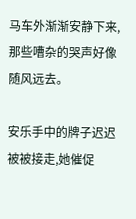马车外渐渐安静下来,那些嘈杂的哭声好像随风远去。

安乐手中的牌子迟迟被被接走,她催促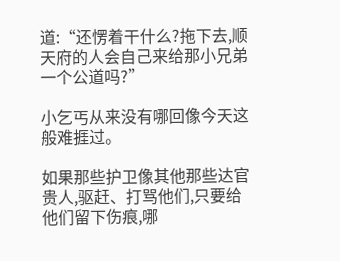道:“还愣着干什么?拖下去,顺天府的人会自己来给那小兄弟一个公道吗?”

小乞丐从来没有哪回像今天这般难捱过。

如果那些护卫像其他那些达官贵人,驱赶、打骂他们,只要给他们留下伤痕,哪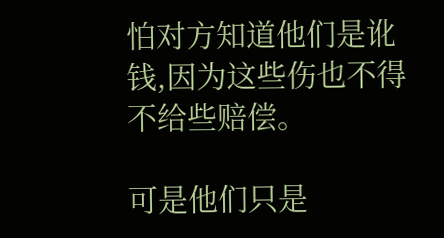怕对方知道他们是讹钱,因为这些伤也不得不给些赔偿。

可是他们只是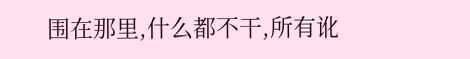围在那里,什么都不干,所有讹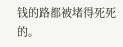钱的路都被堵得死死的。